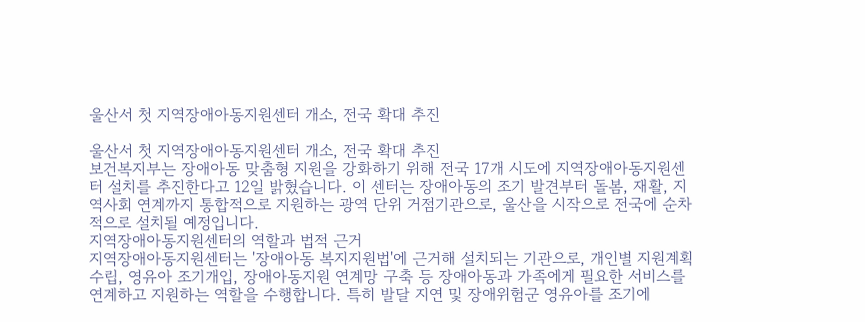울산서 첫 지역장애아동지원센터 개소, 전국 확대 추진

울산서 첫 지역장애아동지원센터 개소, 전국 확대 추진
보건복지부는 장애아동 맞춤형 지원을 강화하기 위해 전국 17개 시도에 지역장애아동지원센터 설치를 추진한다고 12일 밝혔습니다. 이 센터는 장애아동의 조기 발견부터 돌봄, 재활, 지역사회 연계까지 통합적으로 지원하는 광역 단위 거점기관으로, 울산을 시작으로 전국에 순차적으로 설치될 예정입니다.
지역장애아동지원센터의 역할과 법적 근거
지역장애아동지원센터는 '장애아동 복지지원법'에 근거해 설치되는 기관으로, 개인별 지원계획 수립, 영유아 조기개입, 장애아동지원 연계망 구축 등 장애아동과 가족에게 필요한 서비스를 연계하고 지원하는 역할을 수행합니다. 특히 발달 지연 및 장애위험군 영유아를 조기에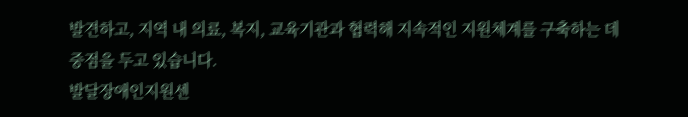발견하고, 지역 내 의료, 복지, 교육기관과 협력해 지속적인 지원체계를 구축하는 데 중점을 두고 있습니다.
발달장애인지원센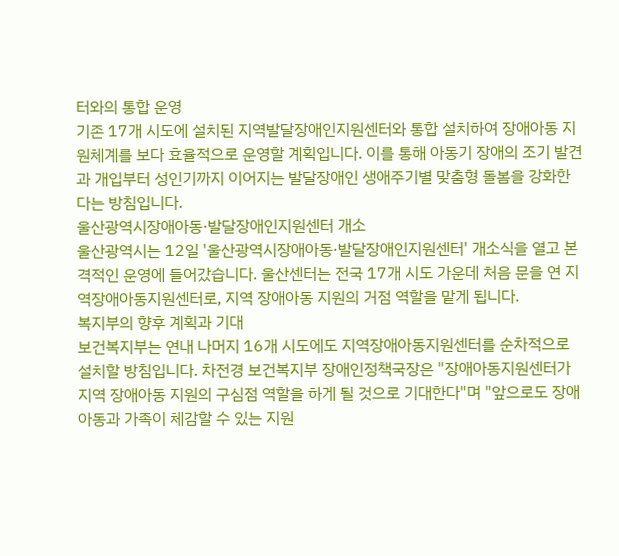터와의 통합 운영
기존 17개 시도에 설치된 지역발달장애인지원센터와 통합 설치하여 장애아동 지원체계를 보다 효율적으로 운영할 계획입니다. 이를 통해 아동기 장애의 조기 발견과 개입부터 성인기까지 이어지는 발달장애인 생애주기별 맞춤형 돌봄을 강화한다는 방침입니다.
울산광역시장애아동·발달장애인지원센터 개소
울산광역시는 12일 '울산광역시장애아동·발달장애인지원센터' 개소식을 열고 본격적인 운영에 들어갔습니다. 울산센터는 전국 17개 시도 가운데 처음 문을 연 지역장애아동지원센터로, 지역 장애아동 지원의 거점 역할을 맡게 됩니다.
복지부의 향후 계획과 기대
보건복지부는 연내 나머지 16개 시도에도 지역장애아동지원센터를 순차적으로 설치할 방침입니다. 차전경 보건복지부 장애인정책국장은 "장애아동지원센터가 지역 장애아동 지원의 구심점 역할을 하게 될 것으로 기대한다"며 "앞으로도 장애아동과 가족이 체감할 수 있는 지원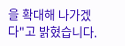을 확대해 나가겠다"고 밝혔습니다.